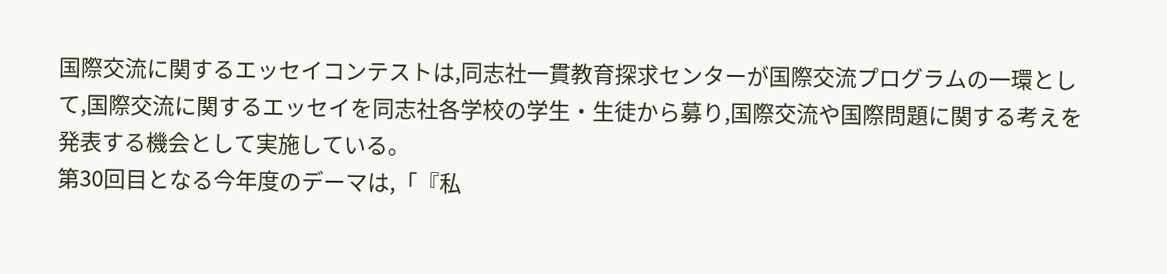国際交流に関するエッセイコンテストは,同志社一貫教育探求センターが国際交流プログラムの一環として,国際交流に関するエッセイを同志社各学校の学生・生徒から募り,国際交流や国際問題に関する考えを発表する機会として実施している。
第30回目となる今年度のデーマは,「『私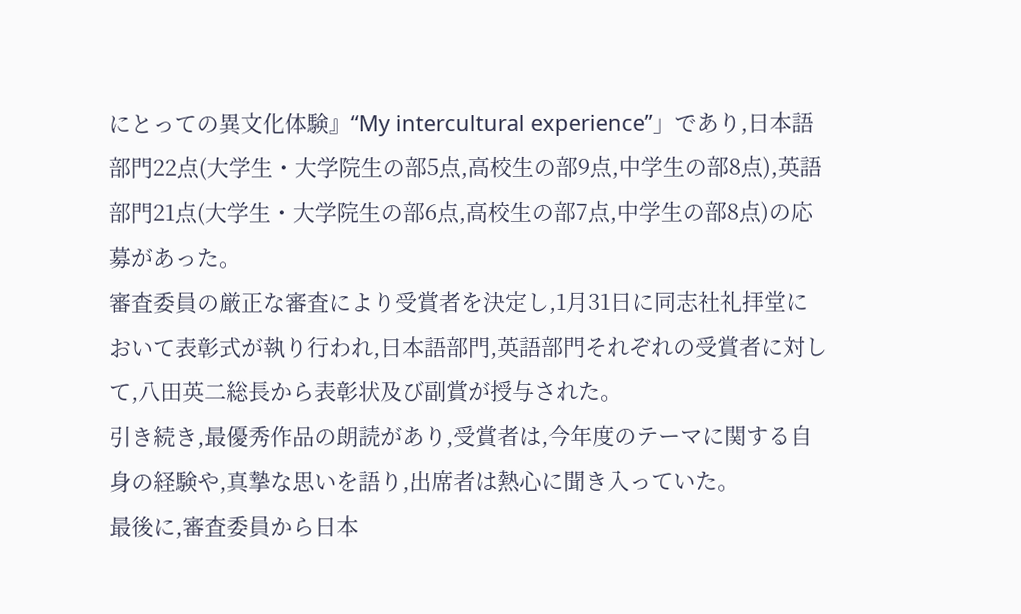にとっての異文化体験』“My intercultural experience”」であり,日本語部門22点(大学生・大学院生の部5点,高校生の部9点,中学生の部8点),英語部門21点(大学生・大学院生の部6点,高校生の部7点,中学生の部8点)の応募があった。
審査委員の厳正な審査により受賞者を決定し,1月31日に同志社礼拝堂において表彰式が執り行われ,日本語部門,英語部門それぞれの受賞者に対して,八田英二総長から表彰状及び副賞が授与された。
引き続き,最優秀作品の朗読があり,受賞者は,今年度のテーマに関する自身の経験や,真摯な思いを語り,出席者は熱心に聞き入っていた。
最後に,審査委員から日本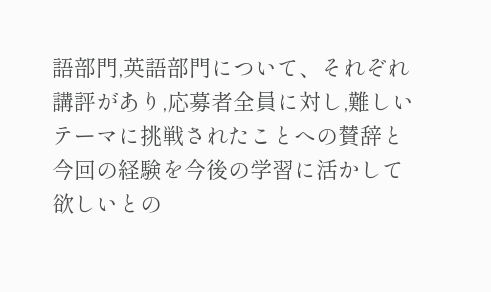語部門,英語部門について、それぞれ講評があり,応募者全員に対し,難しいテーマに挑戦されたことへの賛辞と今回の経験を今後の学習に活かして欲しいとの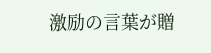激励の言葉が贈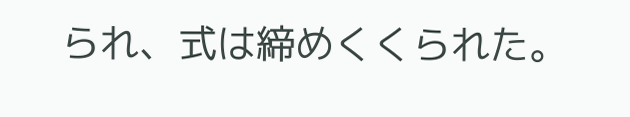られ、式は締めくくられた。